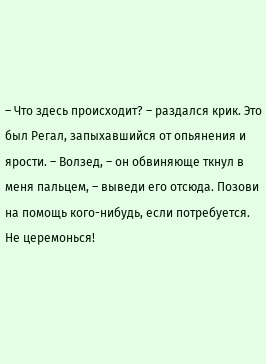– Что здесь происходит? – раздался крик. Это был Регал, запыхавшийся от опьянения и ярости. – Волзед, – он обвиняюще ткнул в меня пальцем, – выведи его отсюда. Позови на помощь кого-нибудь, если потребуется. Не церемонься!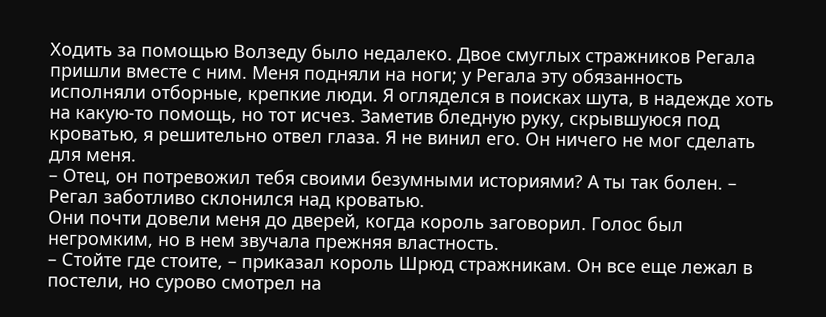Ходить за помощью Волзеду было недалеко. Двое смуглых стражников Регала пришли вместе с ним. Меня подняли на ноги; у Регала эту обязанность исполняли отборные, крепкие люди. Я огляделся в поисках шута, в надежде хоть на какую-то помощь, но тот исчез. Заметив бледную руку, скрывшуюся под кроватью, я решительно отвел глаза. Я не винил его. Он ничего не мог сделать для меня.
– Отец, он потревожил тебя своими безумными историями? А ты так болен. – Регал заботливо склонился над кроватью.
Они почти довели меня до дверей, когда король заговорил. Голос был негромким, но в нем звучала прежняя властность.
– Стойте где стоите, – приказал король Шрюд стражникам. Он все еще лежал в постели, но сурово смотрел на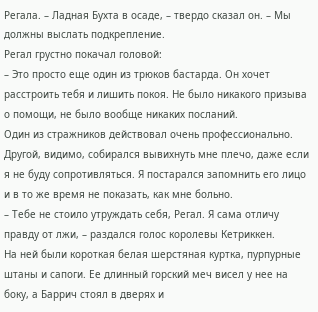Регала. – Ладная Бухта в осаде, – твердо сказал он. – Мы должны выслать подкрепление.
Регал грустно покачал головой:
– Это просто еще один из трюков бастарда. Он хочет расстроить тебя и лишить покоя. Не было никакого призыва о помощи, не было вообще никаких посланий.
Один из стражников действовал очень профессионально. Другой, видимо, собирался вывихнуть мне плечо, даже если я не буду сопротивляться. Я постарался запомнить его лицо и в то же время не показать, как мне больно.
– Тебе не стоило утруждать себя, Регал. Я сама отличу правду от лжи, – раздался голос королевы Кетриккен.
На ней были короткая белая шерстяная куртка, пурпурные штаны и сапоги. Ее длинный горский меч висел у нее на боку, а Баррич стоял в дверях и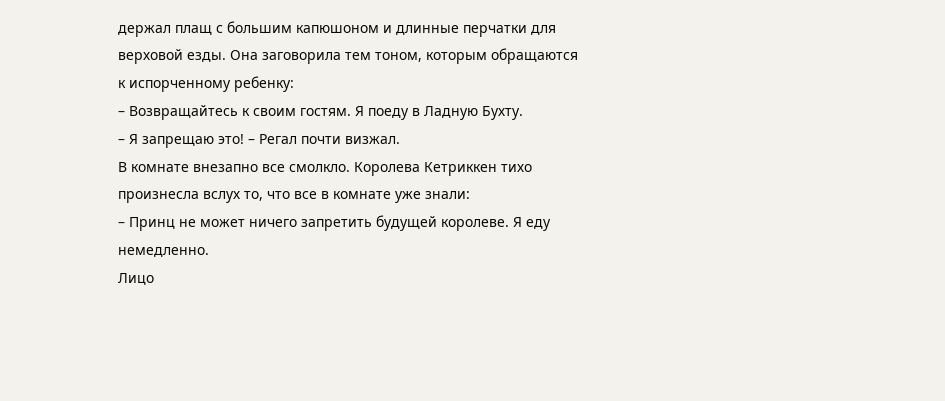держал плащ с большим капюшоном и длинные перчатки для верховой езды. Она заговорила тем тоном, которым обращаются к испорченному ребенку:
– Возвращайтесь к своим гостям. Я поеду в Ладную Бухту.
– Я запрещаю это! – Регал почти визжал.
В комнате внезапно все смолкло. Королева Кетриккен тихо произнесла вслух то, что все в комнате уже знали:
– Принц не может ничего запретить будущей королеве. Я еду немедленно.
Лицо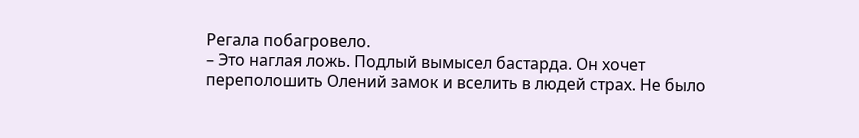Регала побагровело.
– Это наглая ложь. Подлый вымысел бастарда. Он хочет переполошить Олений замок и вселить в людей страх. Не было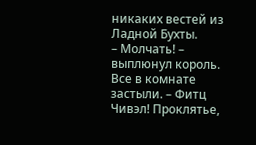никаких вестей из Ладной Бухты.
– Молчать! – выплюнул король. Все в комнате застыли. – Фитц Чивэл! Проклятье,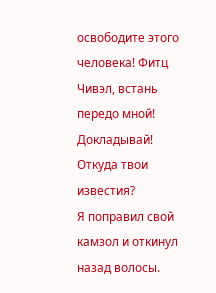освободите этого человека! Фитц Чивэл, встань передо мной! Докладывай! Откуда твои известия?
Я поправил свой камзол и откинул назад волосы.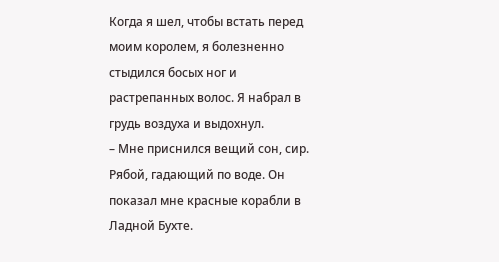Когда я шел, чтобы встать перед моим королем, я болезненно стыдился босых ног и растрепанных волос. Я набрал в грудь воздуха и выдохнул.
– Мне приснился вещий сон, сир. Рябой, гадающий по воде. Он показал мне красные корабли в Ладной Бухте.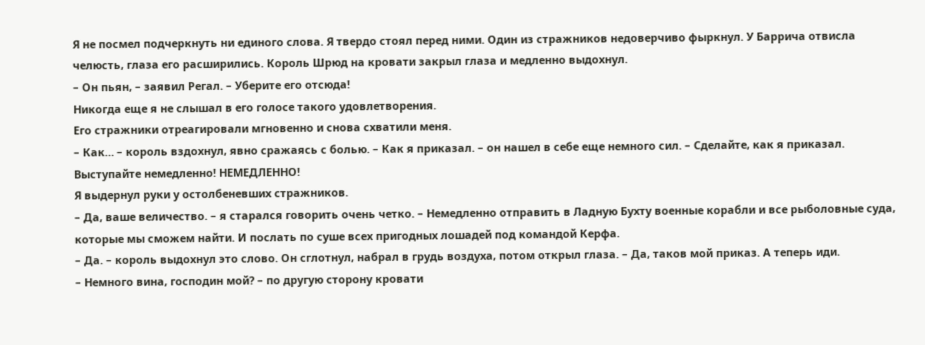Я не посмел подчеркнуть ни единого слова. Я твердо стоял перед ними. Один из стражников недоверчиво фыркнул. У Баррича отвисла челюсть, глаза его расширились. Король Шрюд на кровати закрыл глаза и медленно выдохнул.
– Он пьян, – заявил Регал. – Уберите его отсюда!
Никогда еще я не слышал в его голосе такого удовлетворения.
Его стражники отреагировали мгновенно и снова схватили меня.
– Как… – король вздохнул, явно сражаясь с болью. – Как я приказал. – он нашел в себе еще немного сил. – Сделайте, как я приказал. Выступайте немедленно! НЕМЕДЛЕННО!
Я выдернул руки у остолбеневших стражников.
– Да, ваше величество. – я старался говорить очень четко. – Немедленно отправить в Ладную Бухту военные корабли и все рыболовные суда, которые мы сможем найти. И послать по суше всех пригодных лошадей под командой Керфа.
– Да. – король выдохнул это слово. Он сглотнул, набрал в грудь воздуха, потом открыл глаза. – Да, таков мой приказ. А теперь иди.
– Немного вина, господин мой? – по другую сторону кровати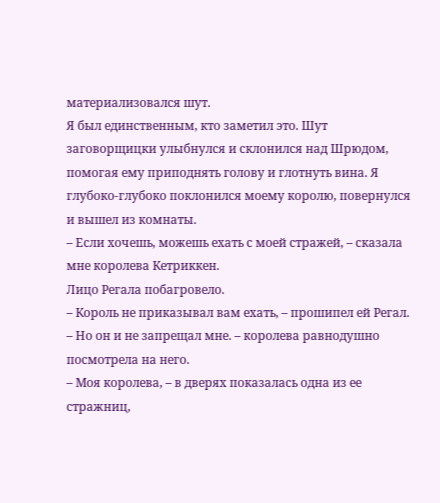материализовался шут.
Я был единственным, кто заметил это. Шут заговорщицки улыбнулся и склонился над Шрюдом, помогая ему приподнять голову и глотнуть вина. Я глубоко-глубоко поклонился моему королю, повернулся и вышел из комнаты.
– Если хочешь, можешь ехать с моей стражей, – сказала мне королева Кетриккен.
Лицо Регала побагровело.
– Король не приказывал вам ехать, – прошипел ей Регал.
– Но он и не запрещал мне. – королева равнодушно посмотрела на него.
– Моя королева, – в дверях показалась одна из ее стражниц,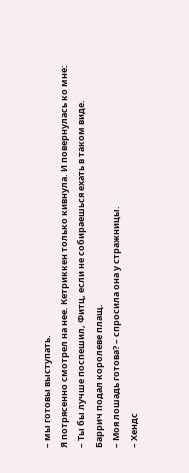– мы готовы выступать.
Я потрясенно смотрел на нее. Кетриккен только кивнула. И повернулась ко мне:
– Ты бы лучше поспешил, Фитц, если не собираешься ехать в таком виде.
Баррич подал королеве плащ.
– Моя лошадь готова? – спросила она у стражницы.
– Хендс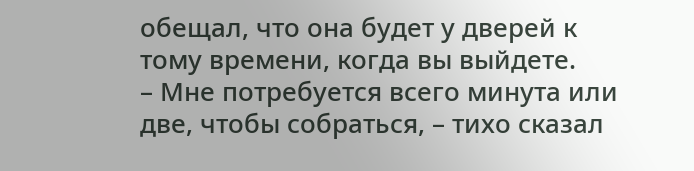обещал, что она будет у дверей к тому времени, когда вы выйдете.
– Мне потребуется всего минута или две, чтобы собраться, – тихо сказал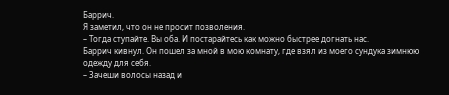Баррич.
Я заметил, что он не просит позволения.
– Тогда ступайте. Вы оба. И постарайтесь как можно быстрее догнать нас.
Баррич кивнул. Он пошел за мной в мою комнату, где взял из моего сундука зимнюю одежду для себя.
– Зачеши волосы назад и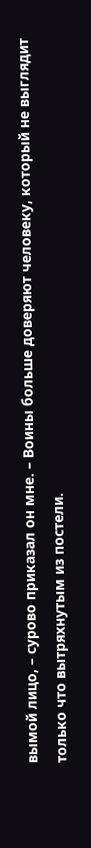вымой лицо, – сурово приказал он мне. – Воины больше доверяют человеку, который не выглядит только что вытряхнутым из постели.